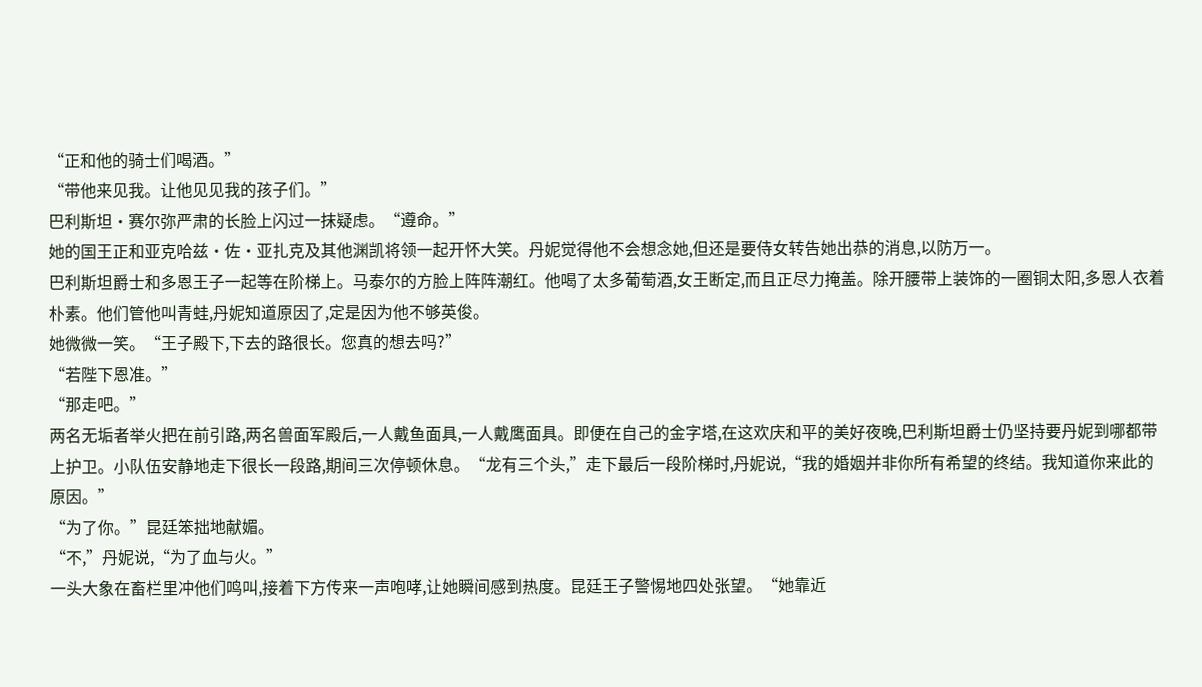“正和他的骑士们喝酒。”
“带他来见我。让他见见我的孩子们。”
巴利斯坦·赛尔弥严肃的长脸上闪过一抹疑虑。“遵命。”
她的国王正和亚克哈兹·佐·亚扎克及其他渊凯将领一起开怀大笑。丹妮觉得他不会想念她,但还是要侍女转告她出恭的消息,以防万一。
巴利斯坦爵士和多恩王子一起等在阶梯上。马泰尔的方脸上阵阵潮红。他喝了太多葡萄酒,女王断定,而且正尽力掩盖。除开腰带上装饰的一圈铜太阳,多恩人衣着朴素。他们管他叫青蛙,丹妮知道原因了,定是因为他不够英俊。
她微微一笑。“王子殿下,下去的路很长。您真的想去吗?”
“若陛下恩准。”
“那走吧。”
两名无垢者举火把在前引路,两名兽面军殿后,一人戴鱼面具,一人戴鹰面具。即便在自己的金字塔,在这欢庆和平的美好夜晚,巴利斯坦爵士仍坚持要丹妮到哪都带上护卫。小队伍安静地走下很长一段路,期间三次停顿休息。“龙有三个头,”走下最后一段阶梯时,丹妮说,“我的婚姻并非你所有希望的终结。我知道你来此的原因。”
“为了你。”昆廷笨拙地献媚。
“不,”丹妮说,“为了血与火。”
一头大象在畜栏里冲他们鸣叫,接着下方传来一声咆哮,让她瞬间感到热度。昆廷王子警惕地四处张望。“她靠近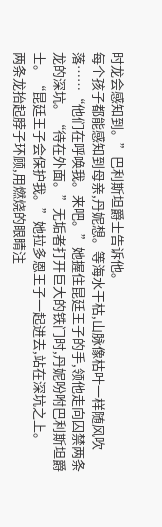时龙会感知到。”巴利斯坦爵士告诉他。
每个孩子都能感知到母亲,丹妮想。等海水干枯,山脉像枯叶一样随风吹落……“他们在呼唤我。来吧。”她握住昆廷王子的手,领他走向囚禁两条龙的深坑。“待在外面。”无垢者打开巨大的铁门时,丹妮吩咐巴利斯坦爵士。“昆廷王子会保护我。”她拉多恩王子一起进去,站在深坑之上。
两条龙抬起脖子环顾,用燃烧的眼睛注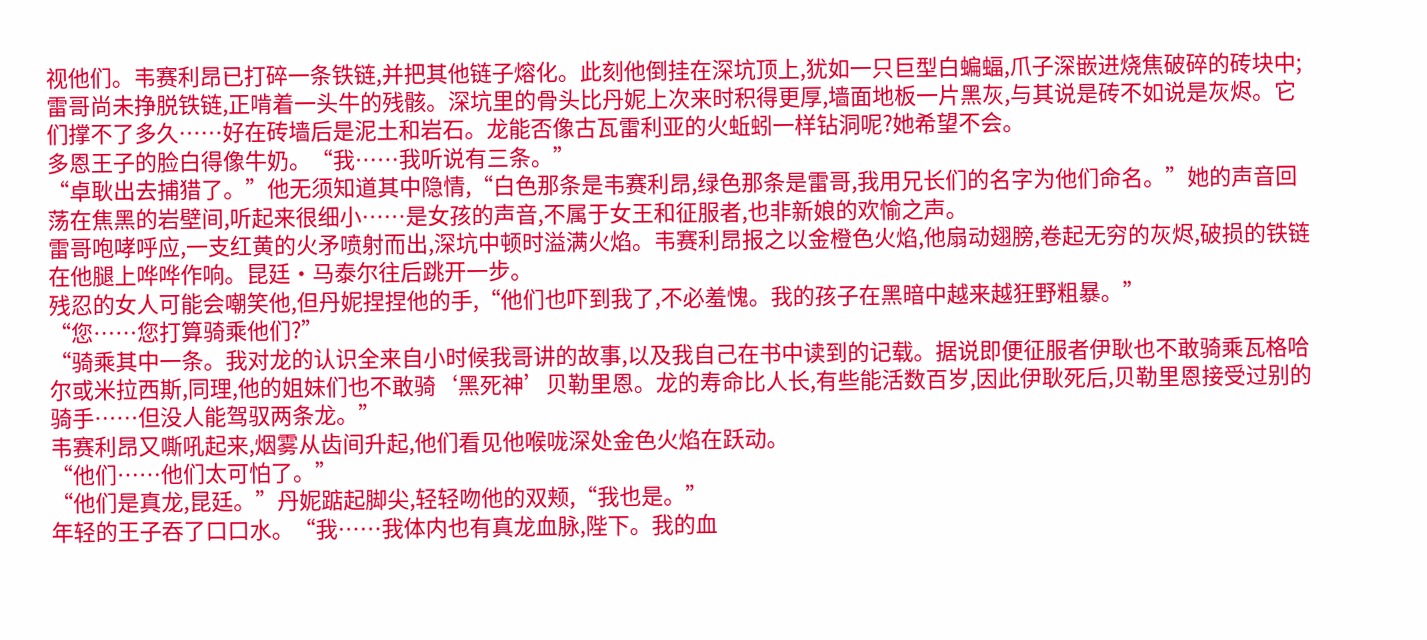视他们。韦赛利昂已打碎一条铁链,并把其他链子熔化。此刻他倒挂在深坑顶上,犹如一只巨型白蝙蝠,爪子深嵌进烧焦破碎的砖块中;雷哥尚未挣脱铁链,正啃着一头牛的残骸。深坑里的骨头比丹妮上次来时积得更厚,墙面地板一片黑灰,与其说是砖不如说是灰烬。它们撑不了多久……好在砖墙后是泥土和岩石。龙能否像古瓦雷利亚的火蚯蚓一样钻洞呢?她希望不会。
多恩王子的脸白得像牛奶。“我……我听说有三条。”
“卓耿出去捕猎了。”他无须知道其中隐情,“白色那条是韦赛利昂,绿色那条是雷哥,我用兄长们的名字为他们命名。”她的声音回荡在焦黑的岩壁间,听起来很细小……是女孩的声音,不属于女王和征服者,也非新娘的欢愉之声。
雷哥咆哮呼应,一支红黄的火矛喷射而出,深坑中顿时溢满火焰。韦赛利昂报之以金橙色火焰,他扇动翅膀,卷起无穷的灰烬,破损的铁链在他腿上哗哗作响。昆廷·马泰尔往后跳开一步。
残忍的女人可能会嘲笑他,但丹妮捏捏他的手,“他们也吓到我了,不必羞愧。我的孩子在黑暗中越来越狂野粗暴。”
“您……您打算骑乘他们?”
“骑乘其中一条。我对龙的认识全来自小时候我哥讲的故事,以及我自己在书中读到的记载。据说即便征服者伊耿也不敢骑乘瓦格哈尔或米拉西斯,同理,他的姐妹们也不敢骑‘黑死神’贝勒里恩。龙的寿命比人长,有些能活数百岁,因此伊耿死后,贝勒里恩接受过别的骑手……但没人能驾驭两条龙。”
韦赛利昂又嘶吼起来,烟雾从齿间升起,他们看见他喉咙深处金色火焰在跃动。
“他们……他们太可怕了。”
“他们是真龙,昆廷。”丹妮踮起脚尖,轻轻吻他的双颊,“我也是。”
年轻的王子吞了口口水。“我……我体内也有真龙血脉,陛下。我的血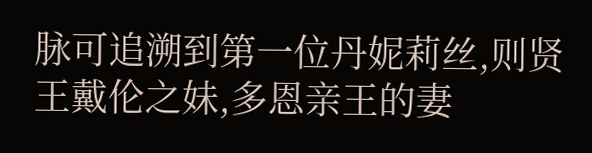脉可追溯到第一位丹妮莉丝,则贤王戴伦之妹,多恩亲王的妻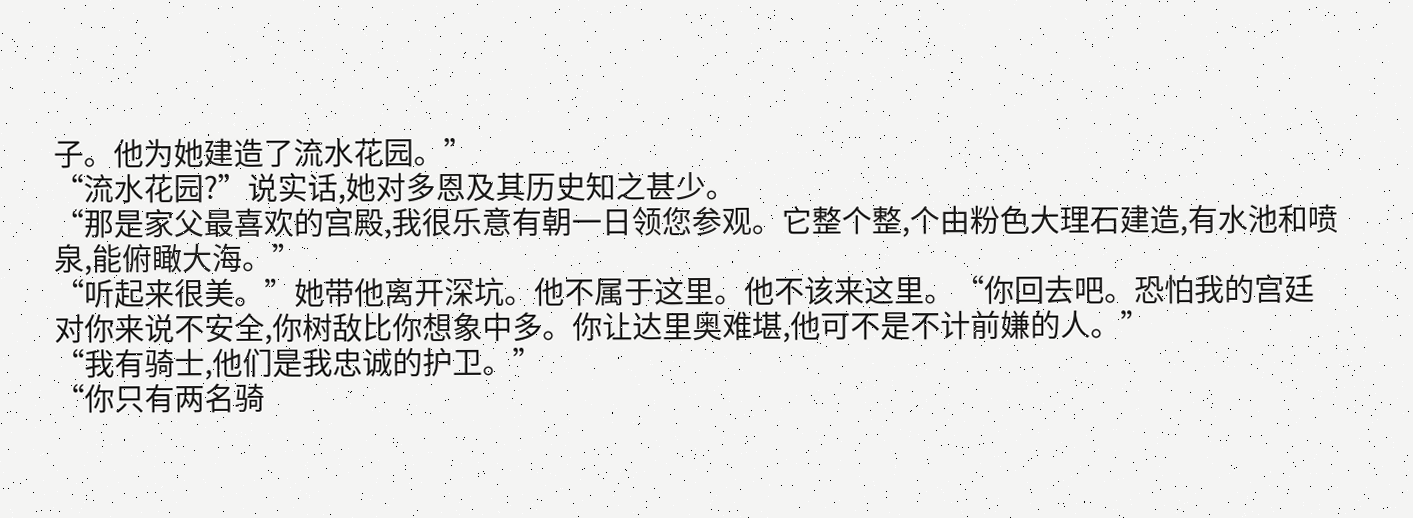子。他为她建造了流水花园。”
“流水花园?”说实话,她对多恩及其历史知之甚少。
“那是家父最喜欢的宫殿,我很乐意有朝一日领您参观。它整个整,个由粉色大理石建造,有水池和喷泉,能俯瞰大海。”
“听起来很美。”她带他离开深坑。他不属于这里。他不该来这里。“你回去吧。恐怕我的宫廷对你来说不安全,你树敌比你想象中多。你让达里奥难堪,他可不是不计前嫌的人。”
“我有骑士,他们是我忠诚的护卫。”
“你只有两名骑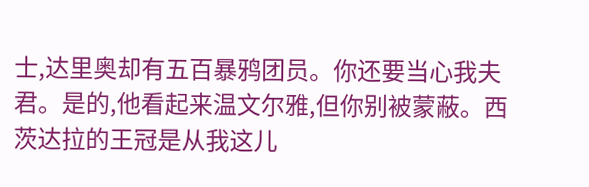士,达里奥却有五百暴鸦团员。你还要当心我夫君。是的,他看起来温文尔雅,但你别被蒙蔽。西茨达拉的王冠是从我这儿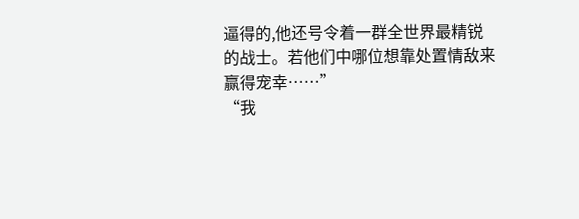逼得的,他还号令着一群全世界最精锐的战士。若他们中哪位想靠处置情敌来赢得宠幸……”
“我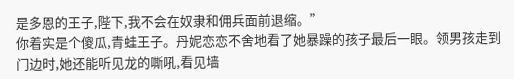是多恩的王子,陛下,我不会在奴隶和佣兵面前退缩。”
你着实是个傻瓜,青蛙王子。丹妮恋恋不舍地看了她暴躁的孩子最后一眼。领男孩走到门边时,她还能听见龙的嘶吼,看见墙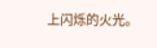上闪烁的火光。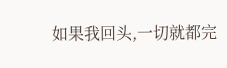如果我回头,一切就都完